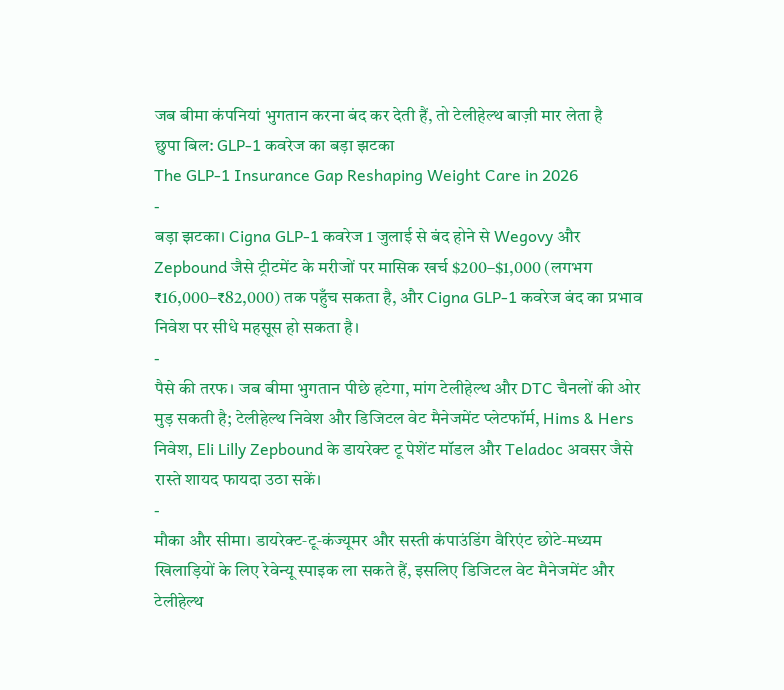जब बीमा कंपनियां भुगतान करना बंद कर देती हैं, तो टेलीहेल्थ बाज़ी मार लेता है
छुपा बिल: GLP-1 कवरेज का बड़ा झटका
The GLP-1 Insurance Gap Reshaping Weight Care in 2026
-
बड़ा झटका। Cigna GLP-1 कवरेज 1 जुलाई से बंद होने से Wegovy और Zepbound जैसे ट्रीटमेंट के मरीजों पर मासिक खर्च $200–$1,000 (लगभग ₹16,000–₹82,000) तक पहुँच सकता है, और Cigna GLP-1 कवरेज बंद का प्रभाव निवेश पर सीधे महसूस हो सकता है।
-
पैसे की तरफ। जब बीमा भुगतान पीछे हटेगा, मांग टेलीहेल्थ और DTC चैनलों की ओर मुड़ सकती है; टेलीहेल्थ निवेश और डिजिटल वेट मैनेजमेंट प्लेटफॉर्म, Hims & Hers निवेश, Eli Lilly Zepbound के डायरेक्ट टू पेशेंट मॉडल और Teladoc अवसर जैसे रास्ते शायद फायदा उठा सकें।
-
मौका और सीमा। डायरेक्ट‑टू‑कंज्यूमर और सस्ती कंपाउंडिंग वैरिएंट छोटे‑मध्यम खिलाड़ियों के लिए रेवेन्यू स्पाइक ला सकते हैं, इसलिए डिजिटल वेट मैनेजमेंट और टेलीहेल्थ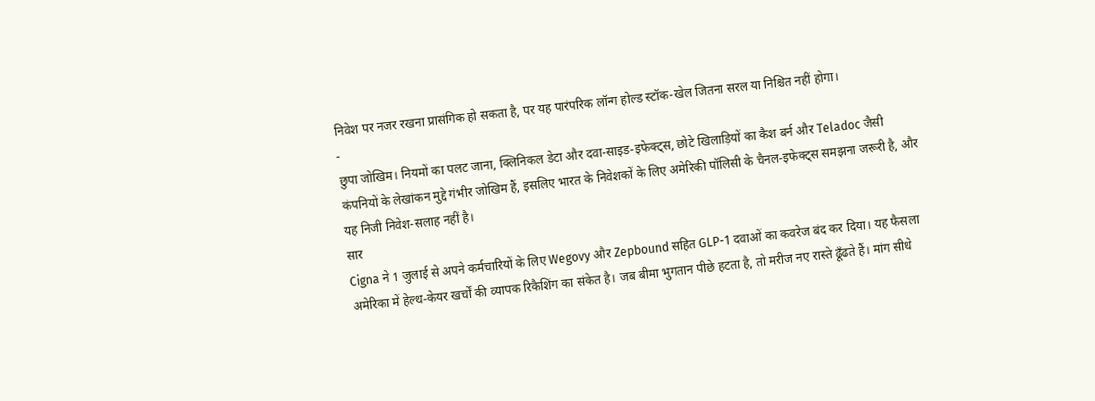निवेश पर नजर रखना प्रासंगिक हो सकता है, पर यह पारंपरिक लॉन्ग होल्ड स्टॉक‑खेल जितना सरल या निश्चित नहीं होगा।
-
छुपा जोखिम। नियमों का पलट जाना, क्लिनिकल डेटा और दवा‑साइड‑इफेक्ट्स, छोटे खिलाड़ियों का कैश बर्न और Teladoc जैसी कंपनियों के लेखांकन मुद्दे गंभीर जोखिम हैं, इसलिए भारत के निवेशकों के लिए अमेरिकी पॉलिसी के चैनल‑इफेक्ट्स समझना जरूरी है, और यह निजी निवेश‑सलाह नहीं है।
सार
Cigna ने 1 जुलाई से अपने कर्मचारियों के लिए Wegovy और Zepbound सहित GLP-1 दवाओं का कवरेज बंद कर दिया। यह फैसला अमेरिका में हेल्थ‑केयर खर्चों की व्यापक रिकैशिंग का संकेत है। जब बीमा भुगतान पीछे हटता है, तो मरीज नए रास्ते ढूँढते हैं। मांग सीधे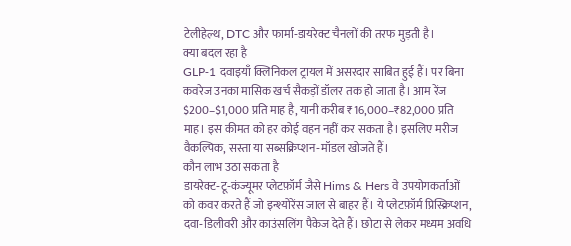टेलीहेल्थ, DTC और फार्मा‑डायरेक्ट चैनलों की तरफ मुड़ती है।
क्या बदल रहा है
GLP‑1 दवाइयाँ क्लिनिकल ट्रायल में असरदार साबित हुई हैं। पर बिना कवरेज उनका मासिक खर्च सैकड़ों डॉलर तक हो जाता है। आम रेंज $200–$1,000 प्रति माह है, यानी करीब ₹16,000–₹82,000 प्रति माह। इस कीमत को हर कोई वहन नहीं कर सकता है। इसलिए मरीज वैकल्पिक, सस्ता या सब्सक्रिप्शन‑मॉडल खोजते हैं।
कौन लाभ उठा सकता है
डायरेक्ट‑टू‑कंज्यूमर प्लेटफ़ॉर्म जैसे Hims & Hers वे उपयोगकर्ताओं को कवर करते हैं जो इन्श्योरेंस जाल से बाहर हैं। ये प्लेटफ़ॉर्म प्रिस्क्रिप्शन, दवा‑डिलीवरी और काउंसलिंग पैकेज देते हैं। छोटा से लेकर मध्यम अवधि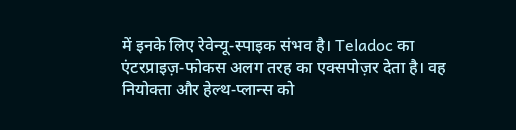में इनके लिए रेवेन्यू‑स्पाइक संभव है। Teladoc का एंटरप्राइज़‑फोकस अलग तरह का एक्सपोज़र देता है। वह नियोक्ता और हेल्थ‑प्लान्स को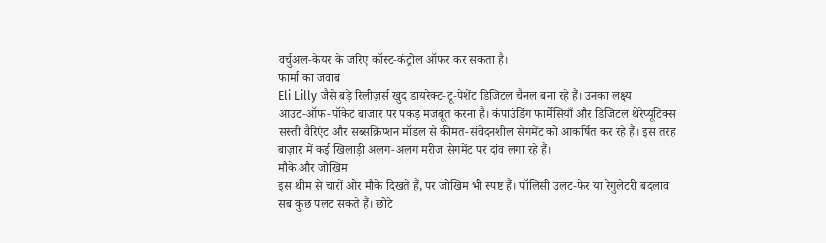वर्चुअल‑केयर के जरिए कॉस्ट‑कंट्रोल ऑफर कर सकता है।
फार्मा का जवाब
Eli Lilly जैसे बड़े रिलीज़र्स खुद डायरेक्ट‑टू‑पेशेंट डिजिटल चैनल बना रहे हैं। उनका लक्ष्य आउट‑ऑफ‑पॉकेट बाजार पर पकड़ मजबूत करना है। कंपाउंडिंग फार्मेसियाँ और डिजिटल थेरेप्यूटिक्स सस्ती वैरिएंट और सब्सक्रिप्शन मॉडल से कीमत‑संवेदनशील सेगमेंट को आकर्षित कर रहे हैं। इस तरह बाज़ार में कई खिलाड़ी अलग‑अलग मरीज सेगमेंट पर दांव लगा रहे हैं।
मौके और जोखिम
इस थीम से चारों ओर मौके दिखते हैं, पर जोखिम भी स्पष्ट हैं। पॉलिसी उलट‑फेर या रेगुलेटरी बदलाव सब कुछ पलट सकते हैं। छोटे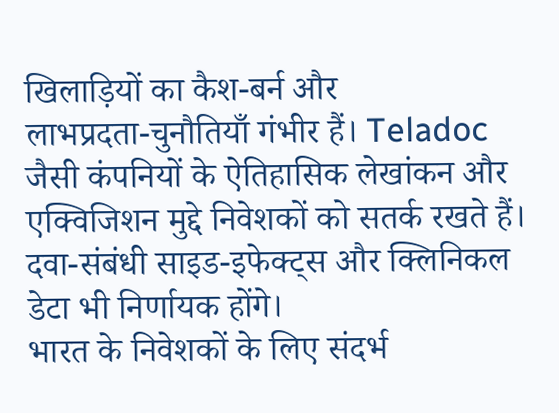खिलाड़ियों का कैश‑बर्न और लाभप्रदता‑चुनौतियाँ गंभीर हैं। Teladoc जैसी कंपनियों के ऐतिहासिक लेखांकन और एक्विजिशन मुद्दे निवेशकों को सतर्क रखते हैं। दवा‑संबंधी साइड‑इफेक्ट्स और क्लिनिकल डेटा भी निर्णायक होंगे।
भारत के निवेशकों के लिए संदर्भ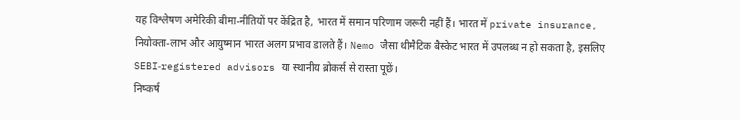यह विश्लेषण अमेरिकी बीमा‑नीतियों पर केंद्रित है, भारत में समान परिणाम जरूरी नहीं हैं। भारत में private insurance, नियोक्ता‑लाभ और आयुष्मान भारत अलग प्रभाव डालते हैं। Nemo जैसा थीमैटिक बैस्केट भारत में उपलब्ध न हो सकता है, इसलिए SEBI‑registered advisors या स्थानीय ब्रोकर्स से रास्ता पूछें।
निष्कर्ष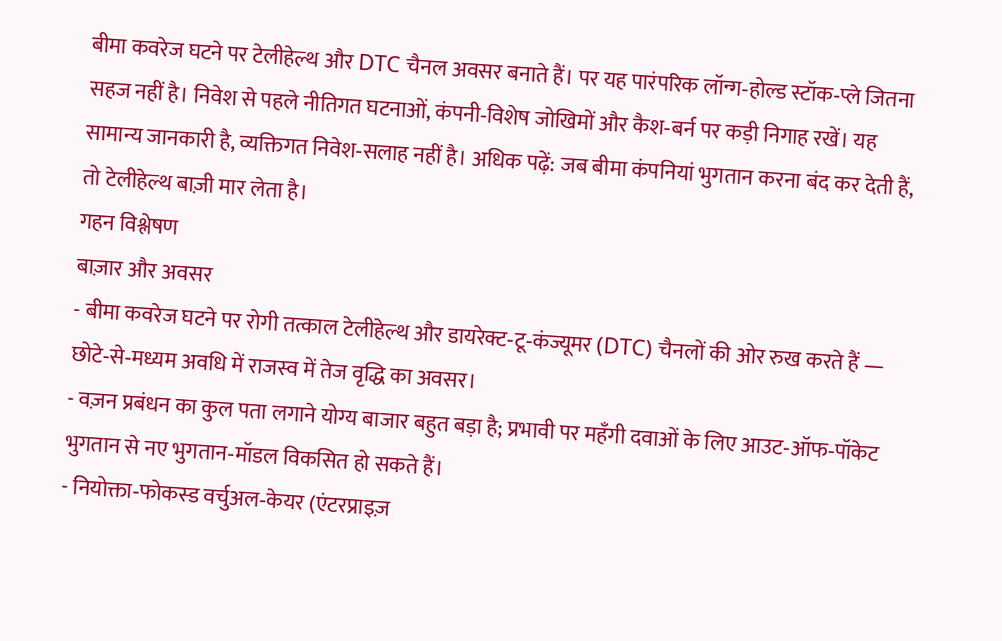बीमा कवरेज घटने पर टेलीहेल्थ और DTC चैनल अवसर बनाते हैं। पर यह पारंपरिक लॉन्ग‑होल्ड स्टॉक‑प्ले जितना सहज नहीं है। निवेश से पहले नीतिगत घटनाओं, कंपनी‑विशेष जोखिमों और कैश‑बर्न पर कड़ी निगाह रखें। यह सामान्य जानकारी है, व्यक्तिगत निवेश‑सलाह नहीं है। अधिक पढ़ें: जब बीमा कंपनियां भुगतान करना बंद कर देती हैं, तो टेलीहेल्थ बाज़ी मार लेता है।
गहन विश्लेषण
बाज़ार और अवसर
- बीमा कवरेज घटने पर रोगी तत्काल टेलीहेल्थ और डायरेक्ट‑टू‑कंज्यूमर (DTC) चैनलों की ओर रुख करते हैं — छोटे‑से‑मध्यम अवधि में राजस्व में तेज वृद्धि का अवसर।
- वज़न प्रबंधन का कुल पता लगाने योग्य बाजार बहुत बड़ा है; प्रभावी पर महँगी दवाओं के लिए आउट‑ऑफ‑पॉकेट भुगतान से नए भुगतान‑मॉडल विकसित हो सकते हैं।
- नियोक्ता‑फोकस्ड वर्चुअल‑केयर (एंटरप्राइज़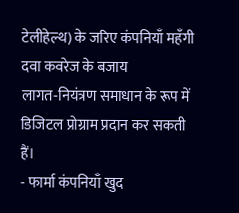टेलीहेल्थ) के जरिए कंपनियाँ महँगी दवा कवरेज के बजाय लागत‑नियंत्रण समाधान के रूप में डिजिटल प्रोग्राम प्रदान कर सकती हैं।
- फार्मा कंपनियाँ खुद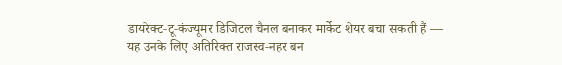डायरेक्ट‑टू‑कंज्यूमर डिजिटल चैनल बनाकर मार्केट शेयर बचा सकती हैं — यह उनके लिए अतिरिक्त राजस्व‑नहर बन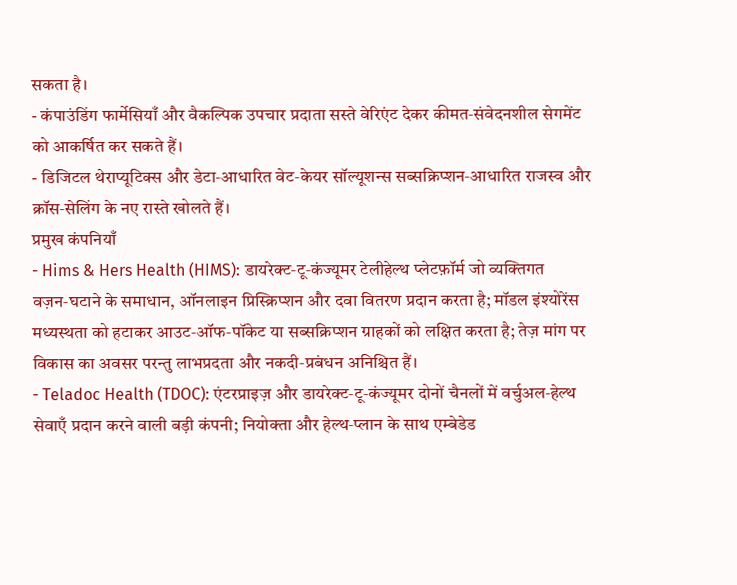सकता है।
- कंपाउंडिंग फार्मेसियाँ और वैकल्पिक उपचार प्रदाता सस्ते वेरिएंट देकर कीमत‑संवेदनशील सेगमेंट को आकर्षित कर सकते हैं।
- डिजिटल थेराप्यूटिक्स और डेटा‑आधारित वेट‑केयर सॉल्यूशन्स सब्सक्रिप्शन‑आधारित राजस्व और क्रॉस‑सेलिंग के नए रास्ते खोलते हैं।
प्रमुख कंपनियाँ
- Hims & Hers Health (HIMS): डायरेक्ट‑टू‑कंज्यूमर टेलीहेल्थ प्लेटफ़ॉर्म जो व्यक्तिगत वज़न‑घटाने के समाधान, ऑनलाइन प्रिस्क्रिप्शन और दवा वितरण प्रदान करता है; मॉडल इंश्योरेंस मध्यस्थता को हटाकर आउट‑ऑफ‑पॉकेट या सब्सक्रिप्शन ग्राहकों को लक्षित करता है; तेज़ मांग पर विकास का अवसर परन्तु लाभप्रदता और नकदी‑प्रबंधन अनिश्चित हैं।
- Teladoc Health (TDOC): एंटरप्राइज़ और डायरेक्ट‑टू‑कंज्यूमर दोनों चैनलों में वर्चुअल‑हेल्थ सेवाएँ प्रदान करने वाली बड़ी कंपनी; नियोक्ता और हेल्थ‑प्लान के साथ एम्बेडेड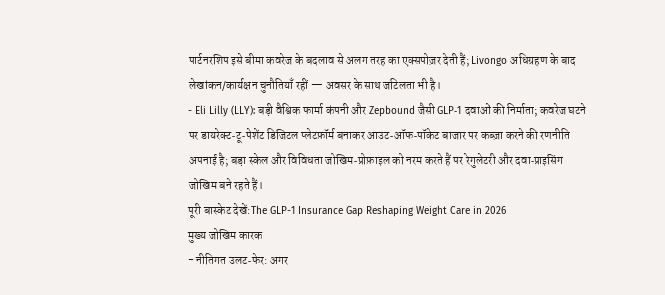पार्टनरशिप इसे बीमा कवरेज के बदलाव से अलग तरह का एक्सपोज़र देती हैं; Livongo अधिग्रहण के बाद लेखांकन/कार्यक्षन चुनौतियाँ रहीं — अवसर के साथ जटिलता भी है।
- Eli Lilly (LLY): बड़ी वैश्विक फार्मा कंपनी और Zepbound जैसी GLP‑1 दवाओं की निर्माता; कवरेज घटने पर डायरेक्ट‑टू‑पेशेंट डिजिटल प्लेटफ़ॉर्म बनाकर आउट‑ऑफ‑पॉकेट बाजार पर कब्ज़ा करने की रणनीति अपनाई है; बड़ा स्केल और विविधता जोखिम‑प्रोफ़ाइल को नरम करते हैं पर रेगुलेटरी और दवा‑प्राइसिंग जोखिम बने रहते हैं।
पूरी बास्केट देखें:The GLP-1 Insurance Gap Reshaping Weight Care in 2026
मुख्य जोखिम कारक
- नीतिगत उलट‑फेर: अगर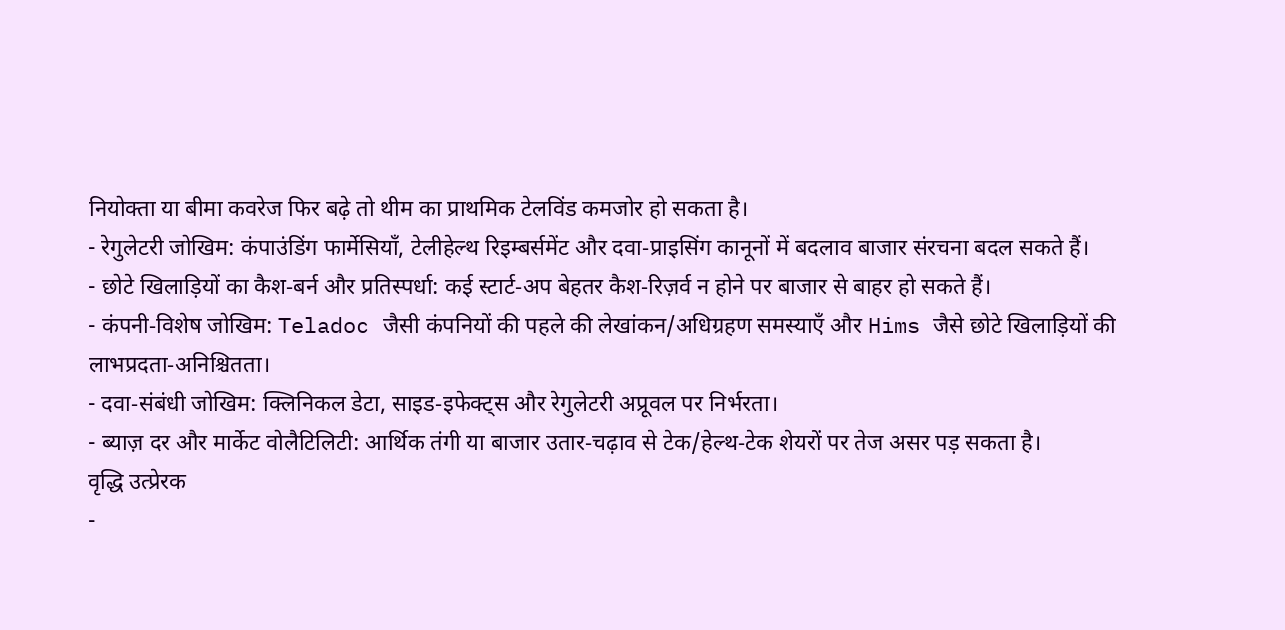नियोक्ता या बीमा कवरेज फिर बढ़े तो थीम का प्राथमिक टेलविंड कमजोर हो सकता है।
- रेगुलेटरी जोखिम: कंपाउंडिंग फार्मेसियाँ, टेलीहेल्थ रिइम्बर्समेंट और दवा‑प्राइसिंग कानूनों में बदलाव बाजार संरचना बदल सकते हैं।
- छोटे खिलाड़ियों का कैश‑बर्न और प्रतिस्पर्धा: कई स्टार्ट‑अप बेहतर कैश‑रिज़र्व न होने पर बाजार से बाहर हो सकते हैं।
- कंपनी‑विशेष जोखिम: Teladoc जैसी कंपनियों की पहले की लेखांकन/अधिग्रहण समस्याएँ और Hims जैसे छोटे खिलाड़ियों की लाभप्रदता‑अनिश्चितता।
- दवा‑संबंधी जोखिम: क्लिनिकल डेटा, साइड‑इफेक्ट्स और रेगुलेटरी अप्रूवल पर निर्भरता।
- ब्याज़ दर और मार्केट वोलैटिलिटी: आर्थिक तंगी या बाजार उतार‑चढ़ाव से टेक/हेल्थ‑टेक शेयरों पर तेज असर पड़ सकता है।
वृद्धि उत्प्रेरक
-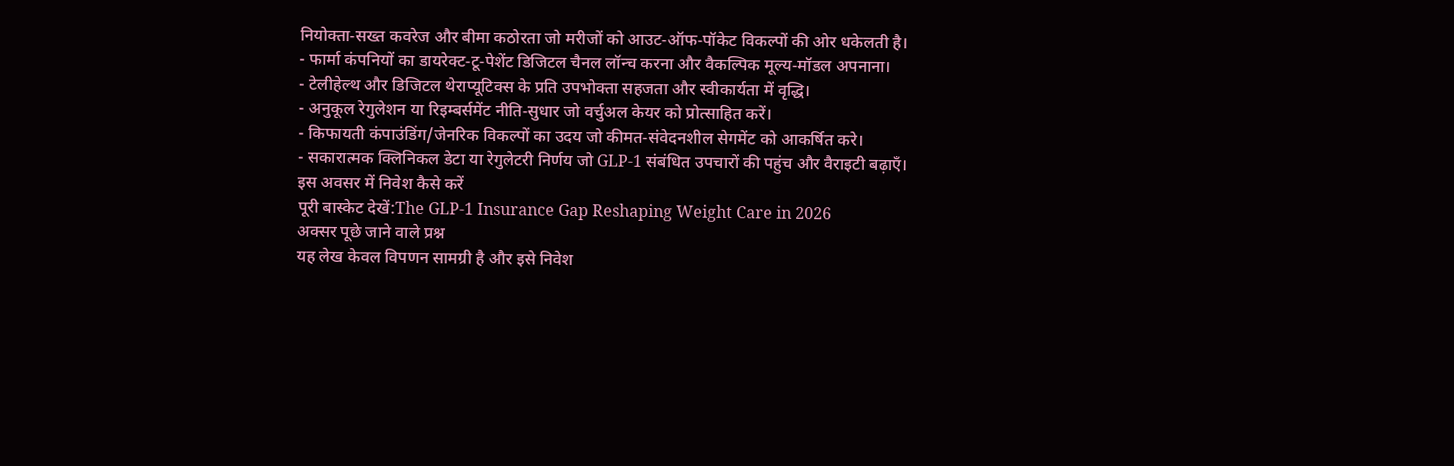नियोक्ता‑सख्त कवरेज और बीमा कठोरता जो मरीजों को आउट‑ऑफ‑पॉकेट विकल्पों की ओर धकेलती है।
- फार्मा कंपनियों का डायरेक्ट‑टू‑पेशेंट डिजिटल चैनल लॉन्च करना और वैकल्पिक मूल्य‑मॉडल अपनाना।
- टेलीहेल्थ और डिजिटल थेराप्यूटिक्स के प्रति उपभोक्ता सहजता और स्वीकार्यता में वृद्धि।
- अनुकूल रेगुलेशन या रिइम्बर्समेंट नीति‑सुधार जो वर्चुअल केयर को प्रोत्साहित करें।
- किफायती कंपाउंडिंग/जेनरिक विकल्पों का उदय जो कीमत‑संवेदनशील सेगमेंट को आकर्षित करे।
- सकारात्मक क्लिनिकल डेटा या रेगुलेटरी निर्णय जो GLP‑1 संबंधित उपचारों की पहुंच और वैराइटी बढ़ाएँ।
इस अवसर में निवेश कैसे करें
पूरी बास्केट देखें:The GLP-1 Insurance Gap Reshaping Weight Care in 2026
अक्सर पूछे जाने वाले प्रश्न
यह लेख केवल विपणन सामग्री है और इसे निवेश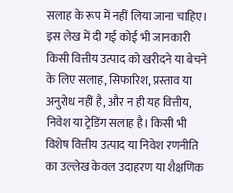सलाह के रूप में नहीं लिया जाना चाहिए। इस लेख में दी गई कोई भी जानकारी किसी वित्तीय उत्पाद को खरीदने या बेचने के लिए सलाह, सिफारिश, प्रस्ताव या अनुरोध नहीं है, और न ही यह वित्तीय, निवेश या ट्रेडिंग सलाह है। किसी भी विशेष वित्तीय उत्पाद या निवेश रणनीति का उल्लेख केवल उदाहरण या शैक्षणिक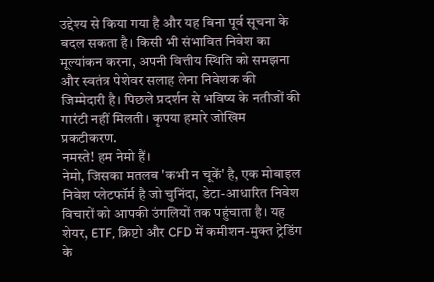उद्देश्य से किया गया है और यह बिना पूर्व सूचना के बदल सकता है। किसी भी संभावित निवेश का मूल्यांकन करना, अपनी वित्तीय स्थिति को समझना और स्वतंत्र पेशेवर सलाह लेना निवेशक की जिम्मेदारी है। पिछले प्रदर्शन से भविष्य के नतीजों की गारंटी नहीं मिलती। कृपया हमारे जोखिम प्रकटीकरण.
नमस्ते! हम नेमो हैं।
नेमो, जिसका मतलब 'कभी न चूकें' है, एक मोबाइल निवेश प्लेटफॉर्म है जो चुनिंदा, डेटा-आधारित निवेश विचारों को आपकी उंगलियों तक पहुंचाता है। यह शेयर, ETF, क्रिप्टो और CFD में कमीशन-मुक्त ट्रेडिंग के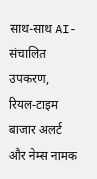साथ-साथ AI-संचालित उपकरण, रियल-टाइम बाजार अलर्ट और नेम्स नामक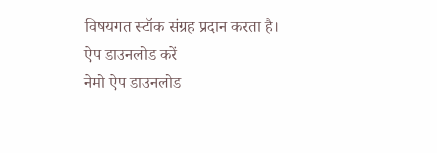विषयगत स्टॉक संग्रह प्रदान करता है।
ऐप डाउनलोड करें
नेमो ऐप डाउनलोड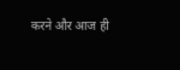करने और आज ही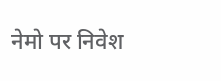नेमो पर निवेश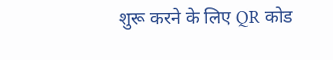शुरू करने के लिए QR कोड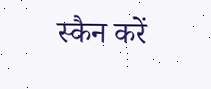स्कैन करें